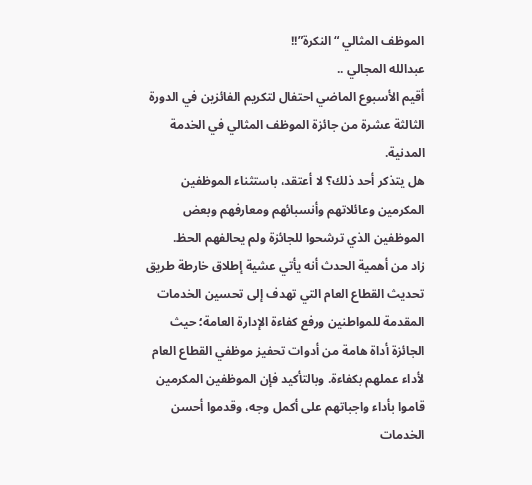الموظف المثالي “النكرة”!!
عبدالله المجالي ..
أقيم الأسبوع الماضي احتفال لتكريم الفائزين في الدورة الثالثة عشرة من جائزة الموظف المثالي في الخدمة المدنية.
هل يتذكر أحد ذلك؟ لا أعتقد، باستثناء الموظفين المكرمين وعائلاتهم وأنسبائهم ومعارفهم وبعض الموظفين الذي ترشحوا للجائزة ولم يحالفهم الحظ.
زاد من أهمية الحدث أنه يأتي عشية إطلاق خارطة طريق تحديث القطاع العام التي تهدف إلى تحسين الخدمات المقدمة للمواطنين ورفع كفاءة الإدارة العامة؛ حيث الجائزة أداة هامة من أدوات تحفيز موظفي القطاع العام لأداء عملهم بكفاءة. وبالتأكيد فإن الموظفين المكرمين قاموا بأداء واجباتهم على أكمل وجه، وقدموا أحسن الخدمات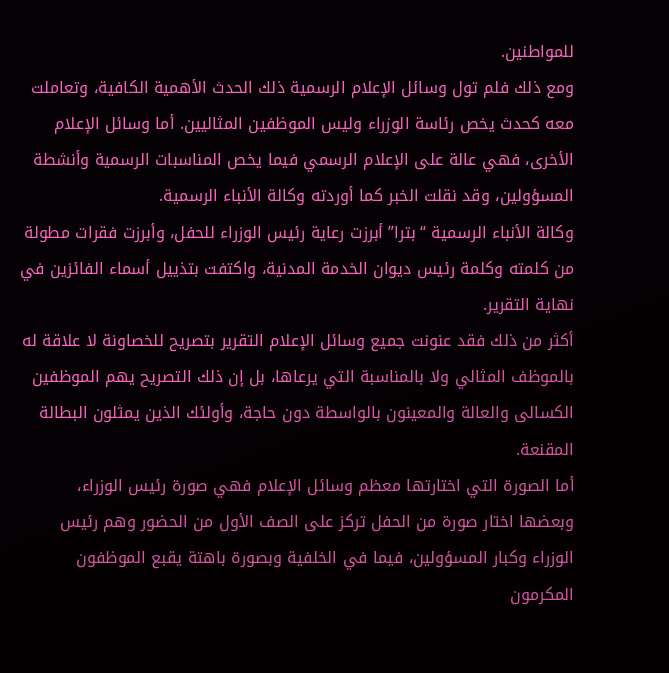للمواطنين.
ومع ذلك فلم تول وسائل الإعلام الرسمية ذلك الحدث الأهمية الكافية، وتعاملت معه كحدث يخص رئاسة الوزراء وليس الموظفين المثاليين. أما وسائل الإعلام الأخرى، فهي عالة على الإعلام الرسمي فيما يخص المناسبات الرسمية وأنشطة المسؤولين، وقد نقلت الخبر كما أوردته وكالة الأنباء الرسمية.
وكالة الأنباء الرسمية “بترا” أبرزت رعاية رئيس الوزراء للحفل، وأبرزت فقرات مطولة من كلمته وكلمة رئيس ديوان الخدمة المدنية، واكتفت بتذييل أسماء الفائزين في نهاية التقرير.
أكثر من ذلك فقد عنونت جميع وسائل الإعلام التقرير بتصريح للخصاونة لا علاقة له بالموظف المثالي ولا بالمناسبة التي يرعاها، بل إن ذلك التصريح يهم الموظفين الكسالى والعالة والمعينون بالواسطة دون حاجة، وأولئك الذين يمثلون البطالة المقنعة.
أما الصورة التي اختارتها معظم وسائل الإعلام فهي صورة رئيس الوزراء، وبعضها اختار صورة من الحفل تركز على الصف الأول من الحضور وهم رئيس الوزراء وكبار المسؤولين، فيما في الخلفية وبصورة باهتة يقبع الموظفون المكرمون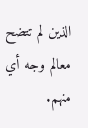الذين لم تتضح معالم وجه أي منهم.